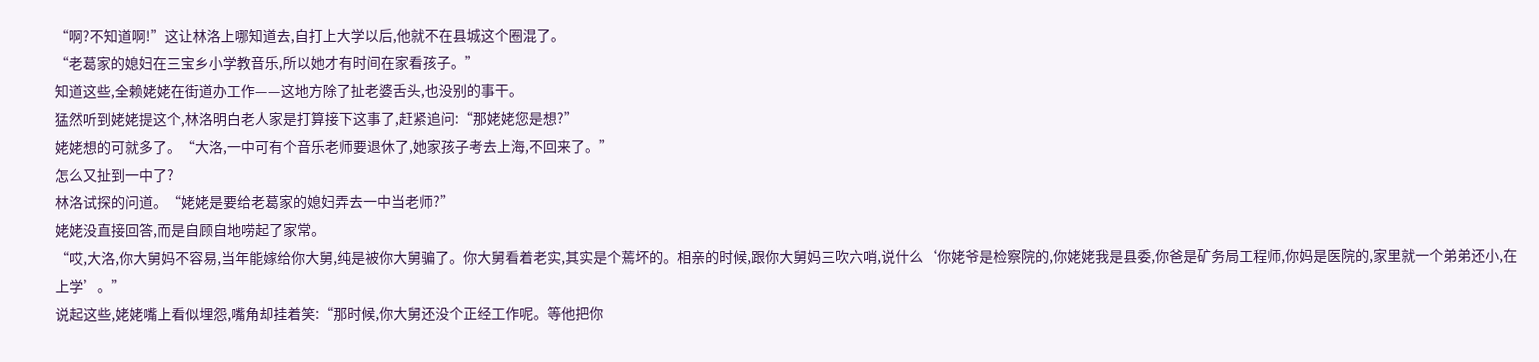“啊?不知道啊!”这让林洛上哪知道去,自打上大学以后,他就不在县城这个圈混了。
“老葛家的媳妇在三宝乡小学教音乐,所以她才有时间在家看孩子。”
知道这些,全赖姥姥在街道办工作——这地方除了扯老婆舌头,也没别的事干。
猛然听到姥姥提这个,林洛明白老人家是打算接下这事了,赶紧追问:“那姥姥您是想?”
姥姥想的可就多了。“大洛,一中可有个音乐老师要退休了,她家孩子考去上海,不回来了。”
怎么又扯到一中了?
林洛试探的问道。“姥姥是要给老葛家的媳妇弄去一中当老师?”
姥姥没直接回答,而是自顾自地唠起了家常。
“哎,大洛,你大舅妈不容易,当年能嫁给你大舅,纯是被你大舅骗了。你大舅看着老实,其实是个蔫坏的。相亲的时候,跟你大舅妈三吹六哨,说什么‘你姥爷是检察院的,你姥姥我是县委,你爸是矿务局工程师,你妈是医院的,家里就一个弟弟还小,在上学’。”
说起这些,姥姥嘴上看似埋怨,嘴角却挂着笑:“那时候,你大舅还没个正经工作呢。等他把你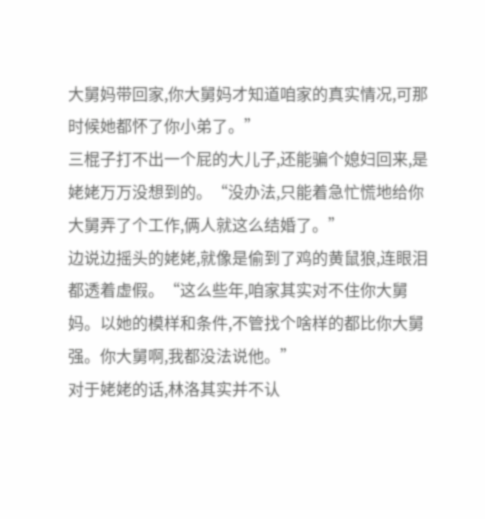大舅妈带回家,你大舅妈才知道咱家的真实情况,可那时候她都怀了你小弟了。”
三棍子打不出一个屁的大儿子,还能骗个媳妇回来,是姥姥万万没想到的。“没办法,只能着急忙慌地给你大舅弄了个工作,俩人就这么结婚了。”
边说边摇头的姥姥,就像是偷到了鸡的黄鼠狼,连眼泪都透着虚假。“这么些年,咱家其实对不住你大舅妈。以她的模样和条件,不管找个啥样的都比你大舅强。你大舅啊,我都没法说他。”
对于姥姥的话,林洛其实并不认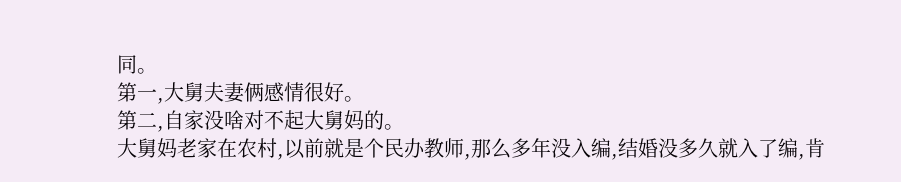同。
第一,大舅夫妻俩感情很好。
第二,自家没啥对不起大舅妈的。
大舅妈老家在农村,以前就是个民办教师,那么多年没入编,结婚没多久就入了编,肯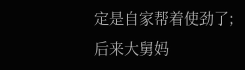定是自家帮着使劲了;
后来大舅妈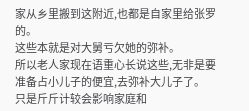家从乡里搬到这附近,也都是自家里给张罗的。
这些本就是对大舅亏欠她的弥补。
所以老人家现在语重心长说这些,无非是要准备占小儿子的便宜,去弥补大儿子了。
只是斤斤计较会影响家庭和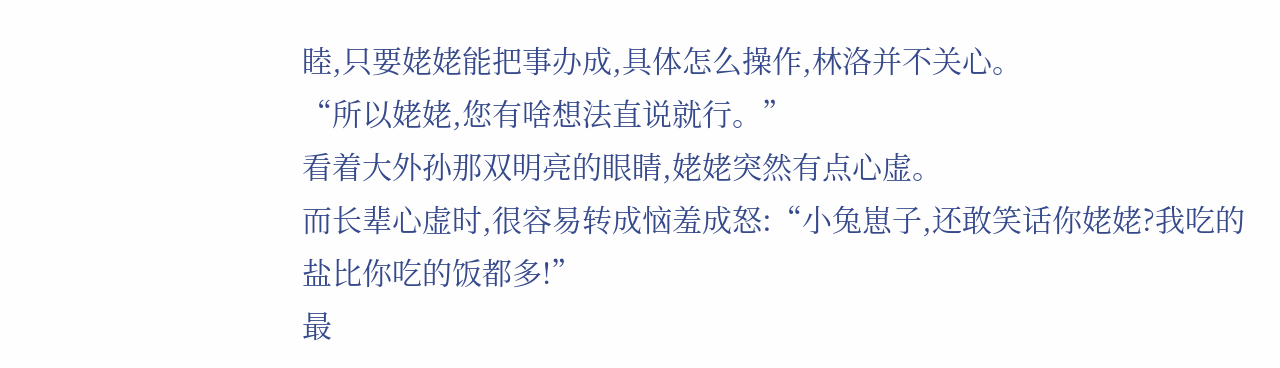睦,只要姥姥能把事办成,具体怎么操作,林洛并不关心。
“所以姥姥,您有啥想法直说就行。”
看着大外孙那双明亮的眼睛,姥姥突然有点心虚。
而长辈心虚时,很容易转成恼羞成怒:“小兔崽子,还敢笑话你姥姥?我吃的盐比你吃的饭都多!”
最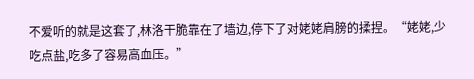不爱听的就是这套了,林洛干脆靠在了墙边,停下了对姥姥肩膀的揉捏。“姥姥,少吃点盐,吃多了容易高血压。”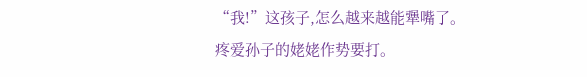“我!”这孩子,怎么越来越能犟嘴了。
疼爱孙子的姥姥作势要打。